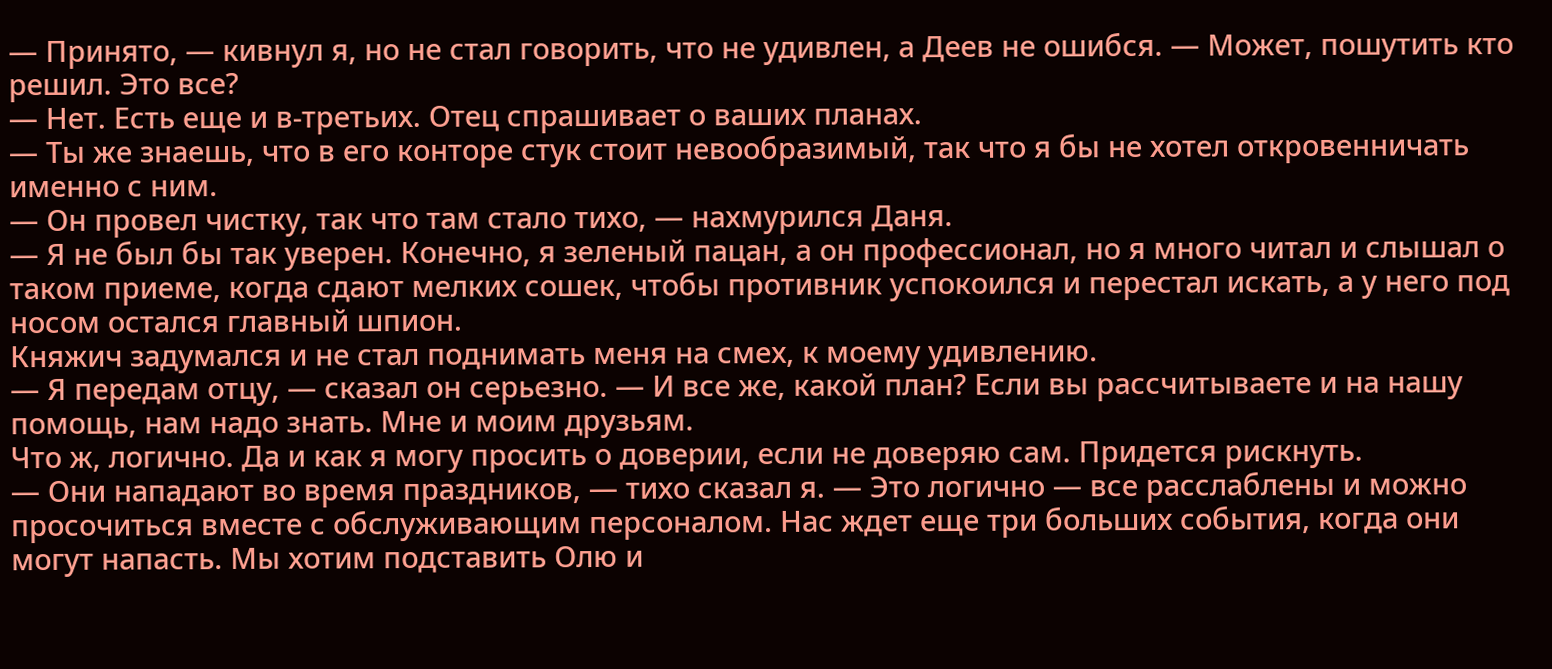— Принято, — кивнул я, но не стал говорить, что не удивлен, а Деев не ошибся. — Может, пошутить кто решил. Это все?
— Нет. Есть еще и в-третьих. Отец спрашивает о ваших планах.
— Ты же знаешь, что в его конторе стук стоит невообразимый, так что я бы не хотел откровенничать именно с ним.
— Он провел чистку, так что там стало тихо, — нахмурился Даня.
— Я не был бы так уверен. Конечно, я зеленый пацан, а он профессионал, но я много читал и слышал о таком приеме, когда сдают мелких сошек, чтобы противник успокоился и перестал искать, а у него под носом остался главный шпион.
Княжич задумался и не стал поднимать меня на смех, к моему удивлению.
— Я передам отцу, — сказал он серьезно. — И все же, какой план? Если вы рассчитываете и на нашу помощь, нам надо знать. Мне и моим друзьям.
Что ж, логично. Да и как я могу просить о доверии, если не доверяю сам. Придется рискнуть.
— Они нападают во время праздников, — тихо сказал я. — Это логично — все расслаблены и можно просочиться вместе с обслуживающим персоналом. Нас ждет еще три больших события, когда они могут напасть. Мы хотим подставить Олю и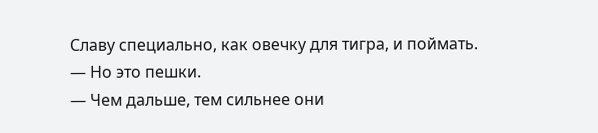Славу специально, как овечку для тигра, и поймать.
— Но это пешки.
— Чем дальше, тем сильнее они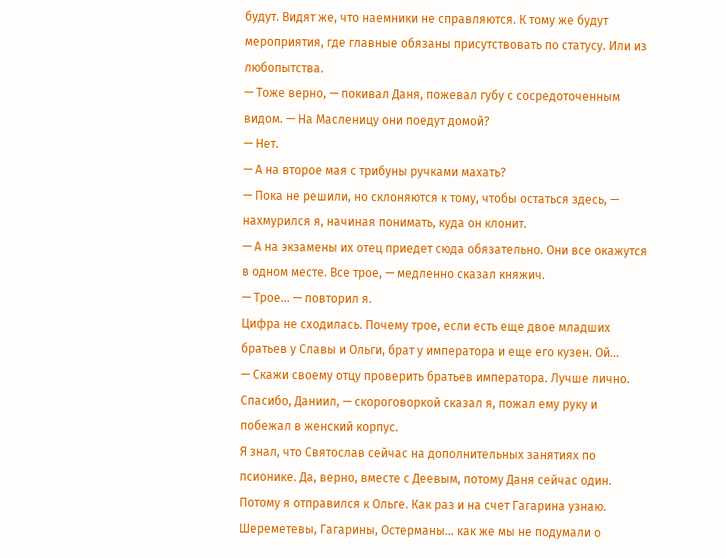будут. Видят же, что наемники не справляются. К тому же будут мероприятия, где главные обязаны присутствовать по статусу. Или из любопытства.
— Тоже верно, — покивал Даня, пожевал губу с сосредоточенным видом. — На Масленицу они поедут домой?
— Нет.
— А на второе мая с трибуны ручками махать?
— Пока не решили, но склоняются к тому, чтобы остаться здесь, — нахмурился я, начиная понимать, куда он клонит.
— А на экзамены их отец приедет сюда обязательно. Они все окажутся в одном месте. Все трое, — медленно сказал княжич.
— Трое… — повторил я.
Цифра не сходилась. Почему трое, если есть еще двое младших братьев у Славы и Ольги, брат у императора и еще его кузен. Ой…
— Скажи своему отцу проверить братьев императора. Лучше лично. Спасибо, Даниил, — скороговоркой сказал я, пожал ему руку и побежал в женский корпус.
Я знал, что Святослав сейчас на дополнительных занятиях по псионике. Да, верно, вместе с Деевым, потому Даня сейчас один. Потому я отправился к Ольге. Как раз и на счет Гагарина узнаю.
Шереметевы, Гагарины, Остерманы… как же мы не подумали о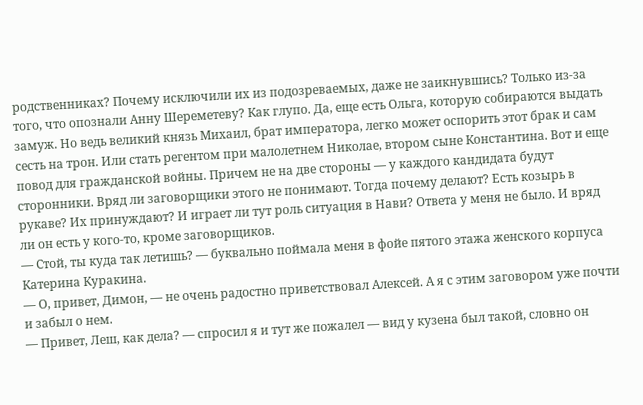родственниках? Почему исключили их из подозреваемых, даже не заикнувшись? Только из-за того, что опознали Анну Шереметеву? Как глупо. Да, еще есть Ольга, которую собираются выдать замуж. Но ведь великий князь Михаил, брат императора, легко может оспорить этот брак и сам сесть на трон. Или стать регентом при малолетнем Николае, втором сыне Константина. Вот и еще повод для гражданской войны. Причем не на две стороны — у каждого кандидата будут сторонники. Вряд ли заговорщики этого не понимают. Тогда почему делают? Есть козырь в рукаве? Их принуждают? И играет ли тут роль ситуация в Нави? Ответа у меня не было. И вряд ли он есть у кого-то, кроме заговорщиков.
— Стой, ты куда так летишь? — буквально поймала меня в фойе пятого этажа женского корпуса Катерина Куракина.
— О, привет, Димон, — не очень радостно приветствовал Алексей. А я с этим заговором уже почти и забыл о нем.
— Привет, Леш, как дела? — спросил я и тут же пожалел — вид у кузена был такой, словно он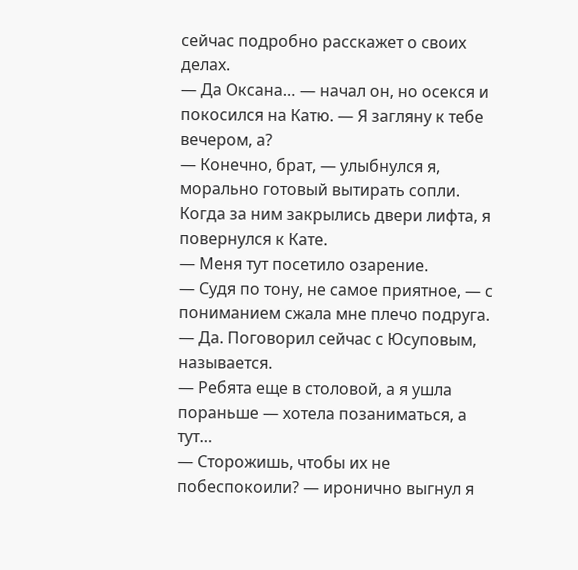сейчас подробно расскажет о своих делах.
— Да Оксана… — начал он, но осекся и покосился на Катю. — Я загляну к тебе вечером, а?
— Конечно, брат, — улыбнулся я, морально готовый вытирать сопли.
Когда за ним закрылись двери лифта, я повернулся к Кате.
— Меня тут посетило озарение.
— Судя по тону, не самое приятное, — с пониманием сжала мне плечо подруга.
— Да. Поговорил сейчас с Юсуповым, называется.
— Ребята еще в столовой, а я ушла пораньше — хотела позаниматься, а тут…
— Сторожишь, чтобы их не побеспокоили? — иронично выгнул я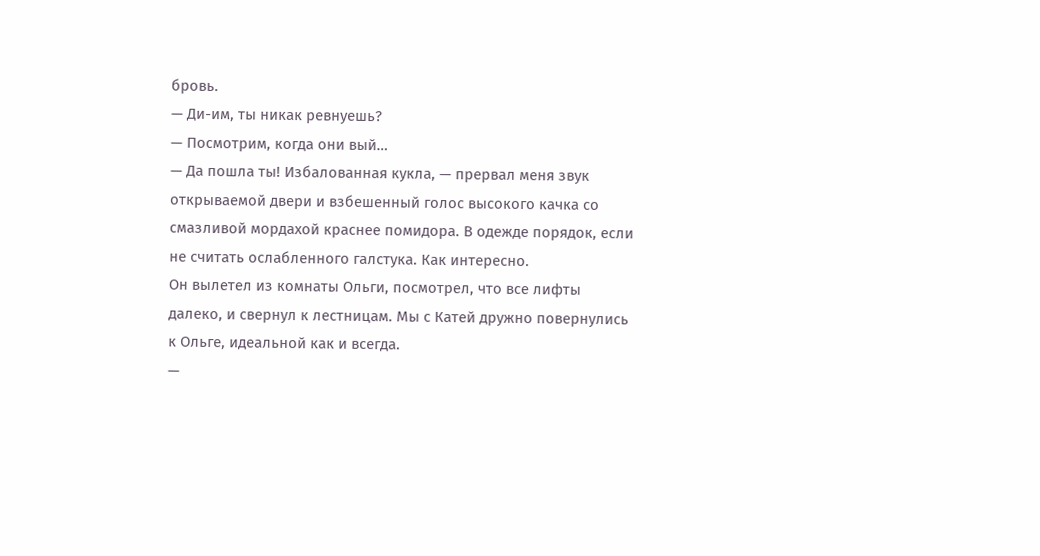бровь.
— Ди-им, ты никак ревнуешь?
— Посмотрим, когда они вый…
— Да пошла ты! Избалованная кукла, — прервал меня звук открываемой двери и взбешенный голос высокого качка со смазливой мордахой краснее помидора. В одежде порядок, если не считать ослабленного галстука. Как интересно.
Он вылетел из комнаты Ольги, посмотрел, что все лифты далеко, и свернул к лестницам. Мы с Катей дружно повернулись к Ольге, идеальной как и всегда.
—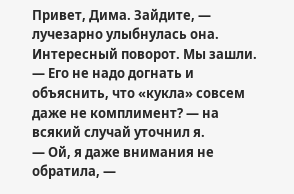Привет, Дима. Зайдите, — лучезарно улыбнулась она.
Интересный поворот. Мы зашли.
— Его не надо догнать и объяснить, что «кукла» совсем даже не комплимент? — на всякий случай уточнил я.
— Ой, я даже внимания не обратила, —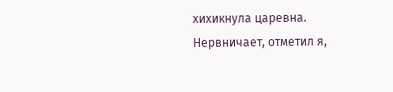хихикнула царевна. Нервничает, отметил я,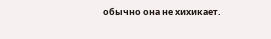обычно она не хихикает.